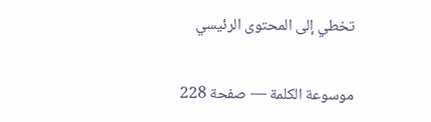تخطي إلى المحتوى الرئيسي

موسوعة الكلمة — صفحة 228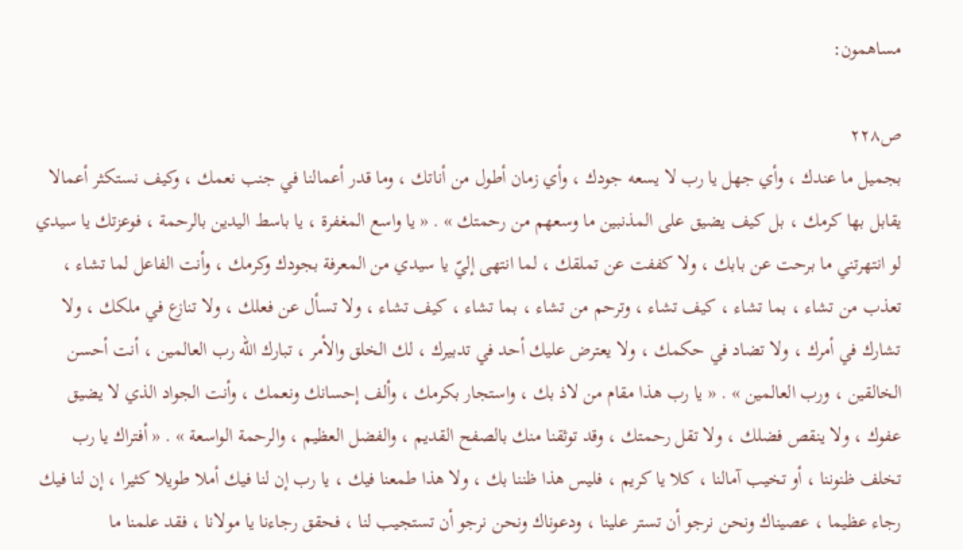مساهمون:

ص٢٢٨
بجميل ما عندك ، وأي جهل يا رب لا يسعه جودك ، وأي زمان أطول من أناتك ، وما قدر أعمالنا في جنب نعمك ، وكيف نستكثر أعمالا يقابل بها كرمك ، بل كيف يضيق على المذنبين ما وسعهم من رحمتك » . « يا واسع المغفرة ، يا باسط اليدين بالرحمة ، فوعزتك يا سيدي لو انتهرتني ما برحت عن بابك ، ولا كففت عن تملقك ، لما انتهى إليّ يا سيدي من المعرفة بجودك وكرمك ، وأنت الفاعل لما تشاء ، تعذب من تشاء ، بما تشاء ، كيف تشاء ، وترحم من تشاء ، بما تشاء ، كيف تشاء ، ولا تسأل عن فعلك ، ولا تنازع في ملكك ، ولا تشارك في أمرك ، ولا تضاد في حكمك ، ولا يعترض عليك أحد في تدبيرك ، لك الخلق والأمر ، تبارك اللّه رب العالمين ، أنت أحسن الخالقين ، ورب العالمين » . « يا رب هذا مقام من لاذ بك ، واستجار بكرمك ، وألف إحسانك ونعمك ، وأنت الجواد الذي لا يضيق عفوك ، ولا ينقص فضلك ، ولا تقل رحمتك ، وقد توثقنا منك بالصفح القديم ، والفضل العظيم ، والرحمة الواسعة » . « أفتراك يا رب تخلف ظنوننا ، أو تخيب آمالنا ، كلا يا كريم ، فليس هذا ظننا بك ، ولا هذا طمعنا فيك ، يا رب إن لنا فيك أملا طويلا كثيرا ، إن لنا فيك رجاء عظيما ، عصيناك ونحن نرجو أن تستر علينا ، ودعوناك ونحن نرجو أن تستجيب لنا ، فحقق رجاءنا يا مولانا ، فقد علمنا ما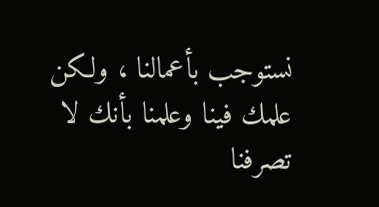نستوجب بأعمالنا ، ولكن علمك فينا وعلمنا بأنك لا تصرفنا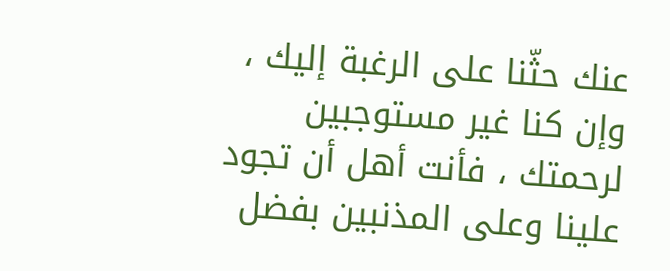عنك حثّنا على الرغبة إليك ، وإن كنا غير مستوجبين لرحمتك ، فأنت أهل أن تجود علينا وعلى المذنبين بفضل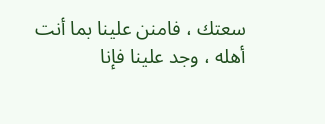سعتك ، فامنن علينا بما أنت أهله ، وجد علينا فإنا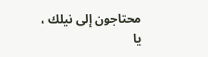محتاجون إلى نيلك ، يا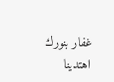غفار بنورك اهتدينا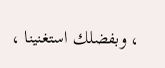، وبفضلك استغنينا ،